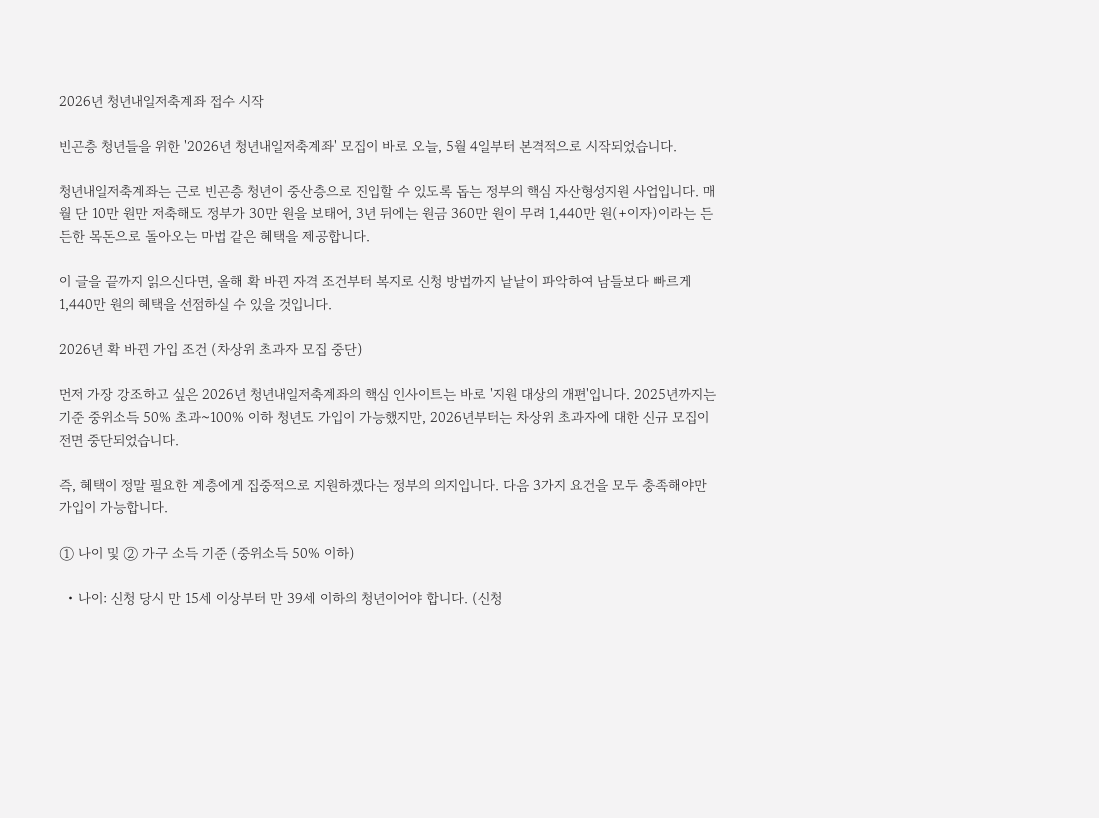2026년 청년내일저축계좌 접수 시작

빈곤층 청년들을 위한 '2026년 청년내일저축계좌' 모집이 바로 오늘, 5월 4일부터 본격적으로 시작되었습니다.

청년내일저축계좌는 근로 빈곤층 청년이 중산층으로 진입할 수 있도록 돕는 정부의 핵심 자산형성지원 사업입니다. 매월 단 10만 원만 저축해도 정부가 30만 원을 보태어, 3년 뒤에는 원금 360만 원이 무려 1,440만 원(+이자)이라는 든든한 목돈으로 돌아오는 마법 같은 혜택을 제공합니다.

이 글을 끝까지 읽으신다면, 올해 확 바뀐 자격 조건부터 복지로 신청 방법까지 낱낱이 파악하여 남들보다 빠르게 1,440만 원의 혜택을 선점하실 수 있을 것입니다.

2026년 확 바뀐 가입 조건 (차상위 초과자 모집 중단)

먼저 가장 강조하고 싶은 2026년 청년내일저축계좌의 핵심 인사이트는 바로 '지원 대상의 개편'입니다. 2025년까지는 기준 중위소득 50% 초과~100% 이하 청년도 가입이 가능했지만, 2026년부터는 차상위 초과자에 대한 신규 모집이 전면 중단되었습니다.

즉, 혜택이 정말 필요한 계층에게 집중적으로 지원하겠다는 정부의 의지입니다. 다음 3가지 요건을 모두 충족해야만 가입이 가능합니다.

① 나이 및 ② 가구 소득 기준 (중위소득 50% 이하)

  • 나이: 신청 당시 만 15세 이상부터 만 39세 이하의 청년이어야 합니다. (신청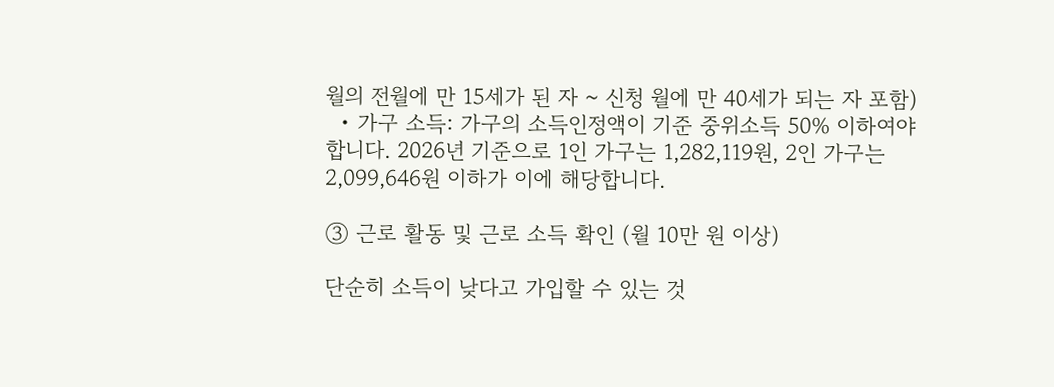월의 전월에 만 15세가 된 자 ~ 신청 월에 만 40세가 되는 자 포함)
  • 가구 소득: 가구의 소득인정액이 기준 중위소득 50% 이하여야 합니다. 2026년 기준으로 1인 가구는 1,282,119원, 2인 가구는 2,099,646원 이하가 이에 해당합니다.

③ 근로 활동 및 근로 소득 확인 (월 10만 원 이상)

단순히 소득이 낮다고 가입할 수 있는 것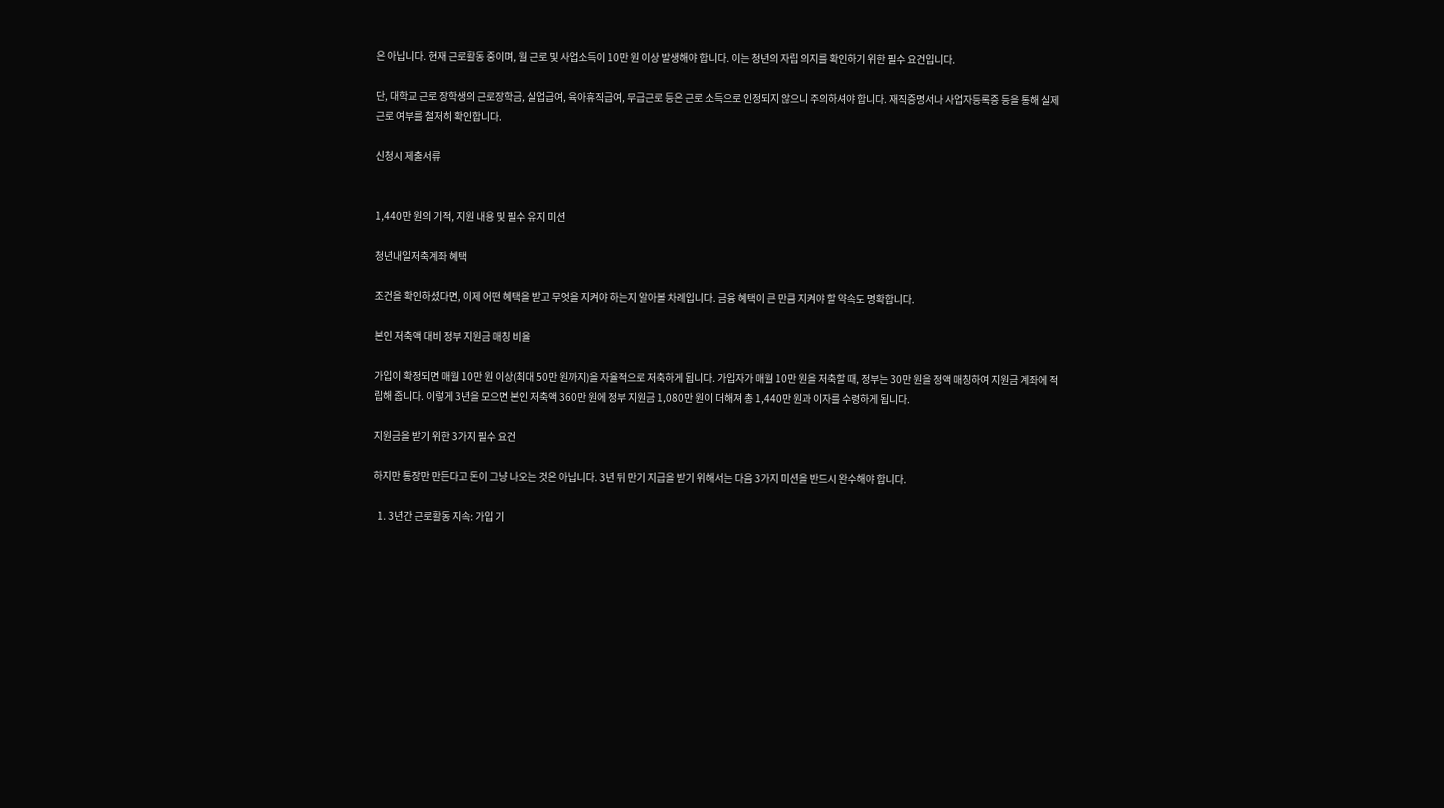은 아닙니다. 현재 근로활동 중이며, 월 근로 및 사업소득이 10만 원 이상 발생해야 합니다. 이는 청년의 자립 의지를 확인하기 위한 필수 요건입니다.

단, 대학교 근로 장학생의 근로장학금, 실업급여, 육아휴직급여, 무급근로 등은 근로 소득으로 인정되지 않으니 주의하셔야 합니다. 재직증명서나 사업자등록증 등을 통해 실제 근로 여부를 철저히 확인합니다.

신청시 제출서류


1,440만 원의 기적, 지원 내용 및 필수 유지 미션

청년내일저축계좌 혜택

조건을 확인하셨다면, 이제 어떤 혜택을 받고 무엇을 지켜야 하는지 알아볼 차례입니다. 금융 혜택이 큰 만큼 지켜야 할 약속도 명확합니다.

본인 저축액 대비 정부 지원금 매칭 비율

가입이 확정되면 매월 10만 원 이상(최대 50만 원까지)을 자율적으로 저축하게 됩니다. 가입자가 매월 10만 원을 저축할 때, 정부는 30만 원을 정액 매칭하여 지원금 계좌에 적립해 줍니다. 이렇게 3년을 모으면 본인 저축액 360만 원에 정부 지원금 1,080만 원이 더해져 총 1,440만 원과 이자를 수령하게 됩니다.

지원금을 받기 위한 3가지 필수 요건

하지만 통장만 만든다고 돈이 그냥 나오는 것은 아닙니다. 3년 뒤 만기 지급을 받기 위해서는 다음 3가지 미션을 반드시 완수해야 합니다.

  1. 3년간 근로활동 지속: 가입 기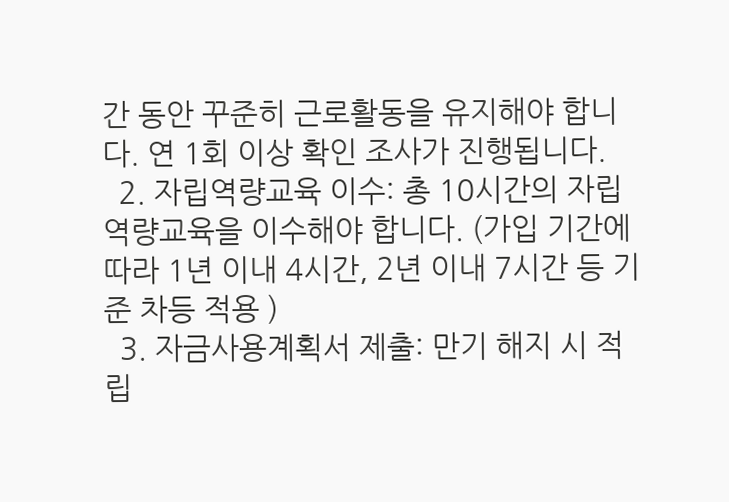간 동안 꾸준히 근로활동을 유지해야 합니다. 연 1회 이상 확인 조사가 진행됩니다.
  2. 자립역량교육 이수: 총 10시간의 자립역량교육을 이수해야 합니다. (가입 기간에 따라 1년 이내 4시간, 2년 이내 7시간 등 기준 차등 적용 )
  3. 자금사용계획서 제출: 만기 해지 시 적립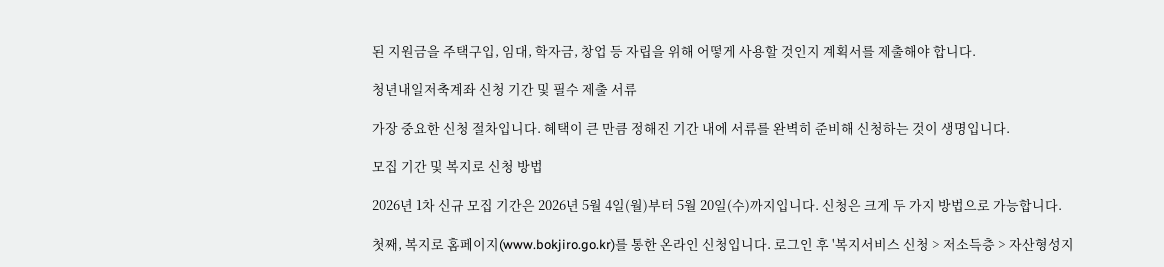된 지원금을 주택구입, 임대, 학자금, 창업 등 자립을 위해 어떻게 사용할 것인지 계획서를 제출해야 합니다.

청년내일저축계좌 신청 기간 및 필수 제출 서류

가장 중요한 신청 절차입니다. 혜택이 큰 만큼 정해진 기간 내에 서류를 완벽히 준비해 신청하는 것이 생명입니다.

모집 기간 및 복지로 신청 방법

2026년 1차 신규 모집 기간은 2026년 5월 4일(월)부터 5월 20일(수)까지입니다. 신청은 크게 두 가지 방법으로 가능합니다.

첫째, 복지로 홈페이지(www.bokjiro.go.kr)를 통한 온라인 신청입니다. 로그인 후 '복지서비스 신청 > 저소득층 > 자산형성지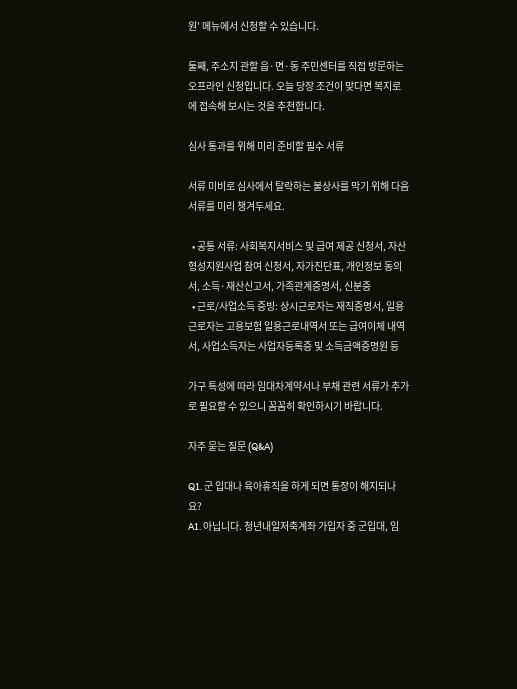원' 메뉴에서 신청할 수 있습니다.

둘째, 주소지 관할 읍·면·동 주민센터를 직접 방문하는 오프라인 신청입니다. 오늘 당장 조건이 맞다면 복지로에 접속해 보시는 것을 추천합니다.

심사 통과를 위해 미리 준비할 필수 서류

서류 미비로 심사에서 탈락하는 불상사를 막기 위해 다음 서류를 미리 챙겨두세요.

  • 공통 서류: 사회복지서비스 및 급여 제공 신청서, 자산형성지원사업 참여 신청서, 자가진단표, 개인정보 동의서, 소득·재산신고서, 가족관계증명서, 신분증
  • 근로/사업소득 증빙: 상시근로자는 재직증명서, 일용근로자는 고용보험 일용근로내역서 또는 급여이체 내역서, 사업소득자는 사업자등록증 및 소득금액증명원 등

가구 특성에 따라 임대차계약서나 부채 관련 서류가 추가로 필요할 수 있으니 꼼꼼히 확인하시기 바랍니다.

자주 묻는 질문 (Q&A)

Q1. 군 입대나 육아휴직을 하게 되면 통장이 해지되나요?
A1. 아닙니다. 청년내일저축계좌 가입자 중 군입대, 임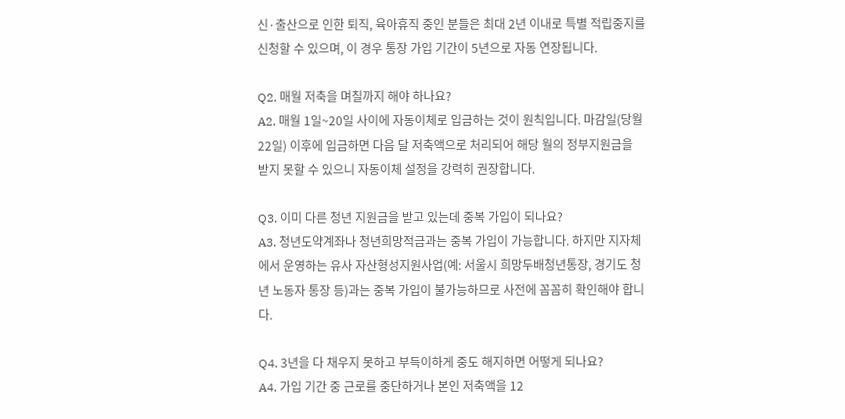신·출산으로 인한 퇴직, 육아휴직 중인 분들은 최대 2년 이내로 특별 적립중지를 신청할 수 있으며, 이 경우 통장 가입 기간이 5년으로 자동 연장됩니다.

Q2. 매월 저축을 며칠까지 해야 하나요?
A2. 매월 1일~20일 사이에 자동이체로 입금하는 것이 원칙입니다. 마감일(당월 22일) 이후에 입금하면 다음 달 저축액으로 처리되어 해당 월의 정부지원금을 받지 못할 수 있으니 자동이체 설정을 강력히 권장합니다.

Q3. 이미 다른 청년 지원금을 받고 있는데 중복 가입이 되나요?
A3. 청년도약계좌나 청년희망적금과는 중복 가입이 가능합니다. 하지만 지자체에서 운영하는 유사 자산형성지원사업(예: 서울시 희망두배청년통장, 경기도 청년 노동자 통장 등)과는 중복 가입이 불가능하므로 사전에 꼼꼼히 확인해야 합니다.

Q4. 3년을 다 채우지 못하고 부득이하게 중도 해지하면 어떻게 되나요?
A4. 가입 기간 중 근로를 중단하거나 본인 저축액을 12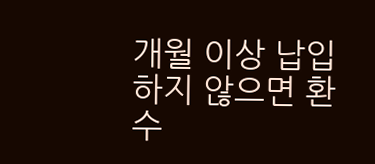개월 이상 납입하지 않으면 환수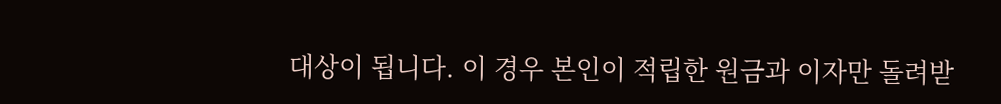대상이 됩니다. 이 경우 본인이 적립한 원금과 이자만 돌려받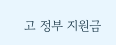고 정부 지원금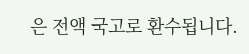은 전액 국고로 환수됩니다.